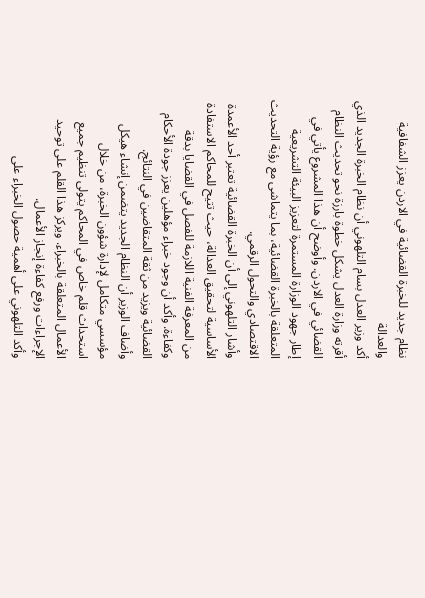نظام جديد للخبرة القضائية في الاردن يعزز الشفافية والعدالة
أكد وزير العدل بسام التلهوني أن نظام الخبرة الجديد الذي أقرته وزارة العدل يشكل خطوة بارزة نحو تحديث النظام القضائي في الاردن. وأوضح أن هذا المشروع يأتي في إطار جهود الوزارة المستمرة لتعزيز البيئة التشريعية المتعلقة بالخبرة القضائية، بما يتماشى مع رؤية التحديث الاقتصادي والتحول الرقمي.
وأشار التلهوني إلى أن الخبرة القضائية تعتبر أحد الأعمدة الأساسية لتحقيق العدالة، حيث تتيح للمحاكم الاستفادة من المعرفة الفنية اللازمة للفصل في القضايا بدقة وكفاءة. وأكد أن وجود خبراء مؤهلين يعزز جودة الأحكام القضائية ويزيد من ثقة المتقاضين في النتائج.
وأضاف الوزير أن النظام الجديد يتضمن إنشاء هيكل مؤسسي متكامل لإدارة شؤون الخبرة، من خلال استحداث قلم خاص في المحاكم يتولى تنظيم جميع الأعمال المتعلقة بالخبراء. ويركز هذا القلم على توحيد الإجراءات ورفع كفاءة إنجاز الأعمال.
وأكد التلهوني على أهمية حصول الخبراء على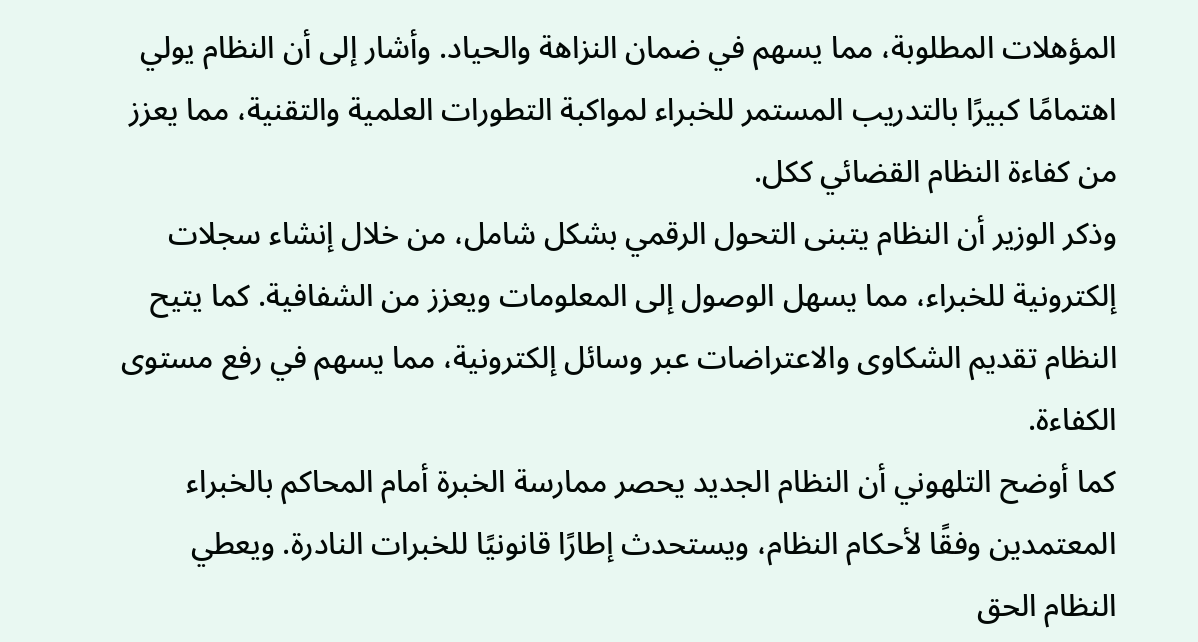المؤهلات المطلوبة، مما يسهم في ضمان النزاهة والحياد. وأشار إلى أن النظام يولي اهتمامًا كبيرًا بالتدريب المستمر للخبراء لمواكبة التطورات العلمية والتقنية، مما يعزز من كفاءة النظام القضائي ككل.
وذكر الوزير أن النظام يتبنى التحول الرقمي بشكل شامل، من خلال إنشاء سجلات إلكترونية للخبراء، مما يسهل الوصول إلى المعلومات ويعزز من الشفافية. كما يتيح النظام تقديم الشكاوى والاعتراضات عبر وسائل إلكترونية، مما يسهم في رفع مستوى الكفاءة.
كما أوضح التلهوني أن النظام الجديد يحصر ممارسة الخبرة أمام المحاكم بالخبراء المعتمدين وفقًا لأحكام النظام، ويستحدث إطارًا قانونيًا للخبرات النادرة. ويعطي النظام الحق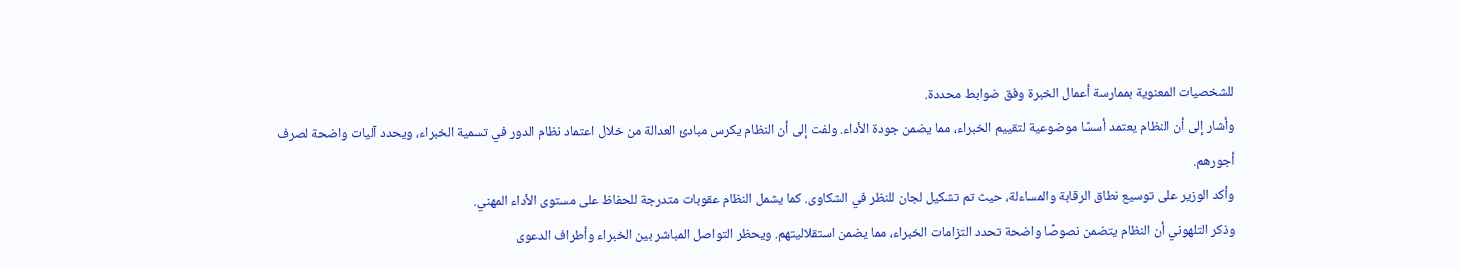للشخصيات المعنوية بممارسة أعمال الخبرة وفق ضوابط محددة.
وأشار إلى أن النظام يعتمد أسسًا موضوعية لتقييم الخبراء، مما يضمن جودة الأداء. ولفت إلى أن النظام يكرس مبادئ العدالة من خلال اعتماد نظام الدور في تسمية الخبراء، ويحدد آليات واضحة لصرف أجورهم.
وأكد الوزير على توسيع نطاق الرقابة والمساءلة، حيث تم تشكيل لجان للنظر في الشكاوى. كما يشمل النظام عقوبات متدرجة للحفاظ على مستوى الأداء المهني.
وذكر التلهوني أن النظام يتضمن نصوصًا واضحة تحدد التزامات الخبراء، مما يضمن استقلاليتهم. ويحظر التواصل المباشر بين الخبراء وأطراف الدعوى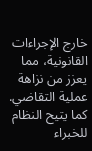خارج الإجراءات القانونية، مما يعزز من نزاهة عملية التقاضي.
كما يتيح النظام للخبراء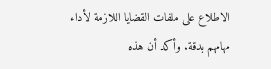الاطلاع على ملفات القضايا اللازمة لأداء مهامهم بدقة. وأكد أن هذه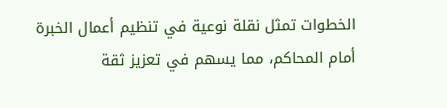الخطوات تمثل نقلة نوعية في تنظيم أعمال الخبرة أمام المحاكم، مما يسهم في تعزيز ثقة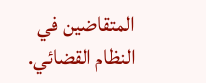المتقاضين في النظام القضائي.